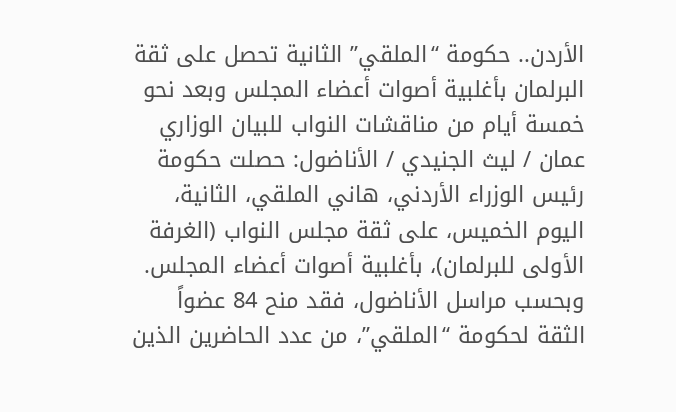الأردن.. حكومة “الملقي” الثانية تحصل على ثقة البرلمان بأغلبية أصوات أعضاء المجلس وبعد نحو خمسة أيام من مناقشات النواب للبيان الوزاري
عمان / ليث الجنيدي / الأناضول: حصلت حكومة رئيس الوزراء الأردني، هاني الملقي، الثانية، اليوم الخميس، على ثقة مجلس النواب (الغرفة الأولى للبرلمان)، بأغلبية أصوات أعضاء المجلس.
وبحسب مراسل الأناضول، فقد منح 84 عضواً الثقة لحكومة “الملقي”، من عدد الحاضرين الذين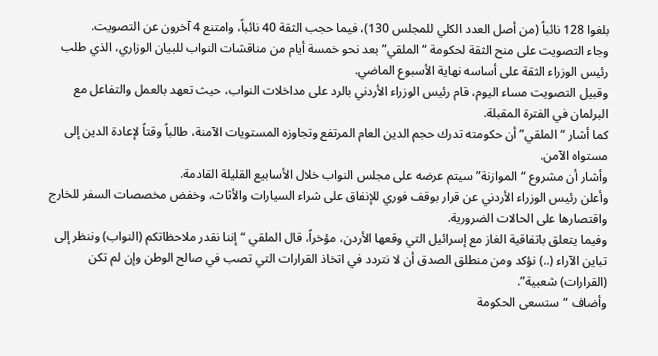بلغوا 128 نائباً (من أصل العدد الكلي للمجلس 130)، فيما حجب الثقة 40 نائباً، وامتنع 4 آخرون عن التصويت.
وجاء التصويت على منح الثقة لحكومة “الملقي” بعد نحو خمسة أيام من مناقشات النواب للبيان الوزاري، الذي طلب رئيس الوزراء الثقة على أساسه نهاية الأسبوع الماضي.
وقبيل التصويت مساء اليوم، قام رئيس الوزراء الأردني بالرد على مداخلات النواب، حيث تعهد بالعمل والتفاعل مع البرلمان في الفترة المقبلة.
كما أشار “الملقي” أن حكومته تدرك حجم الدين العام المرتفع وتجاوزه المستويات الآمنة، طالباً وقتاً لإعادة الدين إلى مستواه الآمن.
وأشار أن مشروع “الموازنة” سيتم عرضه على مجلس النواب خلال الأسابيع القليلة القادمة.
وأعلن رئيس الوزراء الأردني عن قرار بوقف فوري للإنفاق على شراء السيارات والأثاث، وخفض مخصصات السفر للخارج واقتصارها على الحالات الضرورية.
وفيما يتعلق باتفاقية الغاز مع إسرائيل التي وقعها الأردن، مؤخراً، قال الملقي “إننا نقدر ملاحظاتكم (النواب) وننظر إلى تباين الآراء (..) نؤكد ومن منطلق الصدق أن لا نتردد في اتخاذ القرارات التي تصب في صالح الوطن وإن لم تكن (القرارات) شعبية”.
وأضاف “ستسعى الحكومة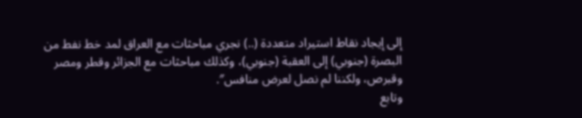إلى إيجاد نقاط استيراد متعددة (..) نجري مباحثات مع العراق لمد خط نفط من البصرة (جنوبي) إلى العقبة (جنوبي)، وكذلك مباحثات مع الجزائر وقطر ومصر وقبرص، ولكننا لم نصل لعرض منافس″.
وتابع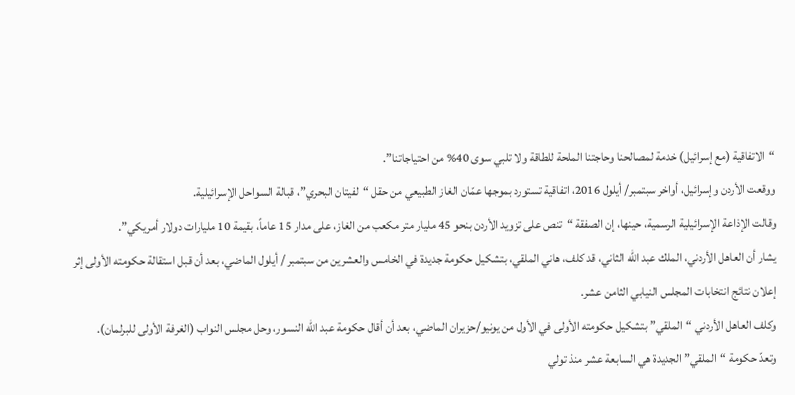“الاتفاقية (مع إسرائيل) خدمة لمصالحنا وحاجتنا الملحة للطاقة ولا تلبي سوى 40% من احتياجاتنا”.
ووقعت الأردن وإسرائيل، أواخر سبتمبر/ أيلول 2016، اتفاقية تستورد بموجها عمّان الغاز الطبيعي من حقل “لفيتان البحري”، قبالة السواحل الإسرائيلية.
وقالت الإذاعة الإسرائيلية الرسمية، حينها، إن الصفقة “تنص على تزويد الأردن بنحو 45 مليار متر مكعب من الغاز، على مدار 15 عاماً، بقيمة 10 مليارات دولار أمريكي”.
يشار أن العاهل الأردني، الملك عبد الله الثاني، قد كلف، هاني الملقي، بتشكيل حكومة جديدة في الخامس والعشرين من سبتمبر / أيلول الماضي، بعد أن قبل استقالة حكومته الأولى إثر إعلان نتائج انتخابات المجلس النيابي الثامن عشر.
وكلف العاهل الأردني “الملقي” بتشكيل حكومته الأولى في الأول من يونيو/حزيران الماضي، بعد أن أقال حكومة عبد الله النسور، وحل مجلس النواب (الغرفة الأولى للبرلمان).
وتعدّ حكومة “الملقي” الجديدة هي السابعة عشر منذ تولي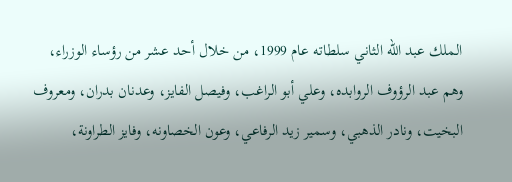الملك عبد الله الثاني سلطاته عام 1999، من خلال أحد عشر من رؤساء الوزراء، وهم عبد الرؤوف الروابده، وعلي أبو الراغب، وفيصل الفايز، وعدنان بدران، ومعروف البخيت، ونادر الذهبي، وسمير زيد الرفاعي، وعون الخصاونه، وفايز الطراونة،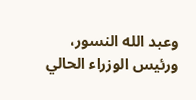وعبد الله النسور، ورئيس الوزراء الحالي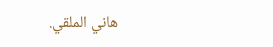هاني الملقي.